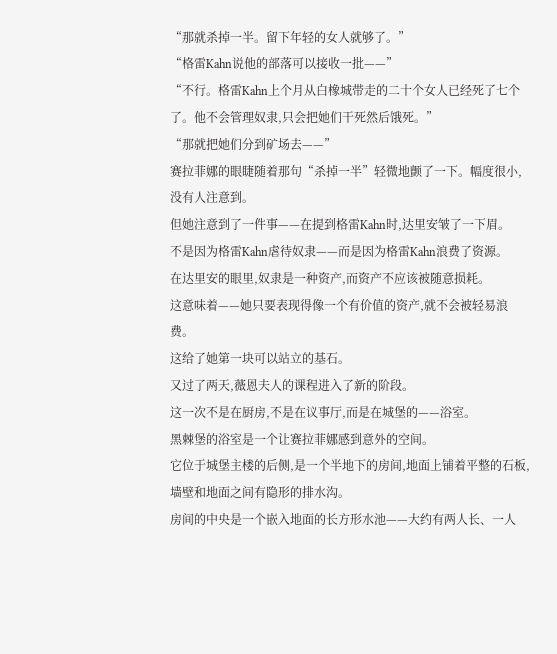“那就杀掉一半。留下年轻的女人就够了。”
“格雷Kahn说他的部落可以接收一批——”
“不行。格雷Kahn上个月从白橡城带走的二十个女人已经死了七个了。他不会管理奴隶,只会把她们干死然后饿死。”
“那就把她们分到矿场去——”
赛拉菲娜的眼睫随着那句“杀掉一半”轻微地颤了一下。幅度很小,没有人注意到。
但她注意到了一件事——在提到格雷Kahn时,达里安皱了一下眉。
不是因为格雷Kahn虐待奴隶——而是因为格雷Kahn浪费了资源。
在达里安的眼里,奴隶是一种资产,而资产不应该被随意损耗。
这意味着——她只要表现得像一个有价值的资产,就不会被轻易浪费。
这给了她第一块可以站立的基石。
又过了两天,薇恩夫人的课程进入了新的阶段。
这一次不是在厨房,不是在议事厅,而是在城堡的——浴室。
黑棘堡的浴室是一个让赛拉菲娜感到意外的空间。
它位于城堡主楼的后侧,是一个半地下的房间,地面上铺着平整的石板,墙壁和地面之间有隐形的排水沟。
房间的中央是一个嵌入地面的长方形水池——大约有两人长、一人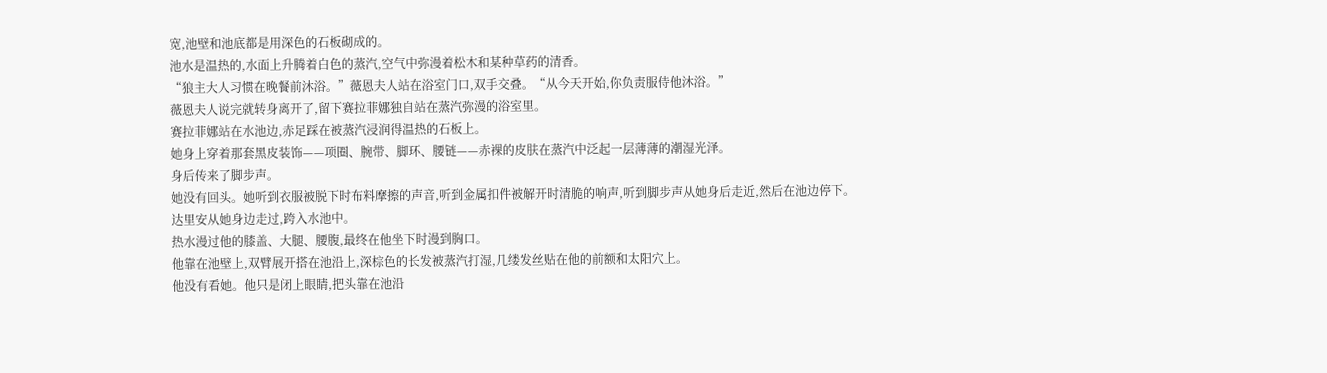宽,池壁和池底都是用深色的石板砌成的。
池水是温热的,水面上升腾着白色的蒸汽,空气中弥漫着松木和某种草药的清香。
“狼主大人习惯在晚餐前沐浴。”薇恩夫人站在浴室门口,双手交叠。“从今天开始,你负责服侍他沐浴。”
薇恩夫人说完就转身离开了,留下赛拉菲娜独自站在蒸汽弥漫的浴室里。
赛拉菲娜站在水池边,赤足踩在被蒸汽浸润得温热的石板上。
她身上穿着那套黑皮装饰——项圈、腕带、脚环、腰链——赤裸的皮肤在蒸汽中泛起一层薄薄的潮湿光泽。
身后传来了脚步声。
她没有回头。她听到衣服被脱下时布料摩擦的声音,听到金属扣件被解开时清脆的响声,听到脚步声从她身后走近,然后在池边停下。
达里安从她身边走过,跨入水池中。
热水漫过他的膝盖、大腿、腰腹,最终在他坐下时漫到胸口。
他靠在池壁上,双臂展开搭在池沿上,深棕色的长发被蒸汽打湿,几缕发丝贴在他的前额和太阳穴上。
他没有看她。他只是闭上眼睛,把头靠在池沿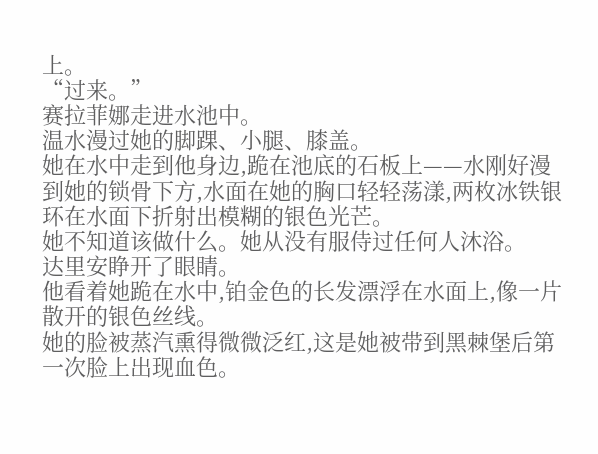上。
“过来。”
赛拉菲娜走进水池中。
温水漫过她的脚踝、小腿、膝盖。
她在水中走到他身边,跪在池底的石板上——水刚好漫到她的锁骨下方,水面在她的胸口轻轻荡漾,两枚冰铁银环在水面下折射出模糊的银色光芒。
她不知道该做什么。她从没有服侍过任何人沐浴。
达里安睁开了眼睛。
他看着她跪在水中,铂金色的长发漂浮在水面上,像一片散开的银色丝线。
她的脸被蒸汽熏得微微泛红,这是她被带到黑棘堡后第一次脸上出现血色。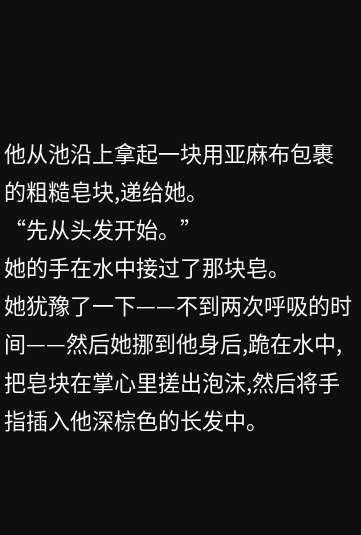他从池沿上拿起一块用亚麻布包裹的粗糙皂块,递给她。
“先从头发开始。”
她的手在水中接过了那块皂。
她犹豫了一下——不到两次呼吸的时间——然后她挪到他身后,跪在水中,把皂块在掌心里搓出泡沫,然后将手指插入他深棕色的长发中。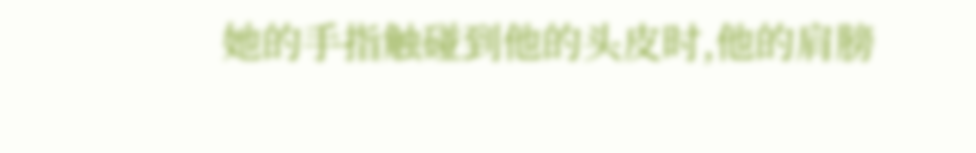她的手指触碰到他的头皮时,他的肩膀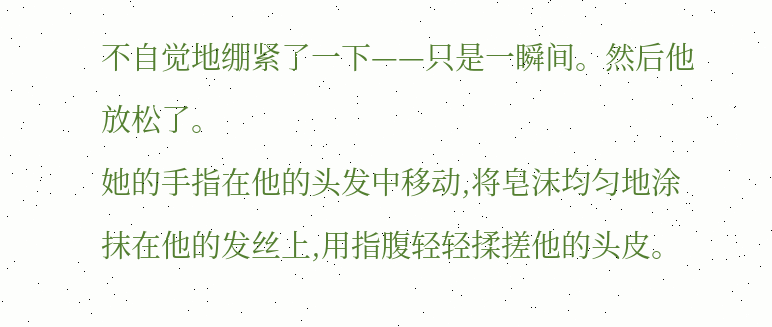不自觉地绷紧了一下——只是一瞬间。然后他放松了。
她的手指在他的头发中移动,将皂沫均匀地涂抹在他的发丝上,用指腹轻轻揉搓他的头皮。